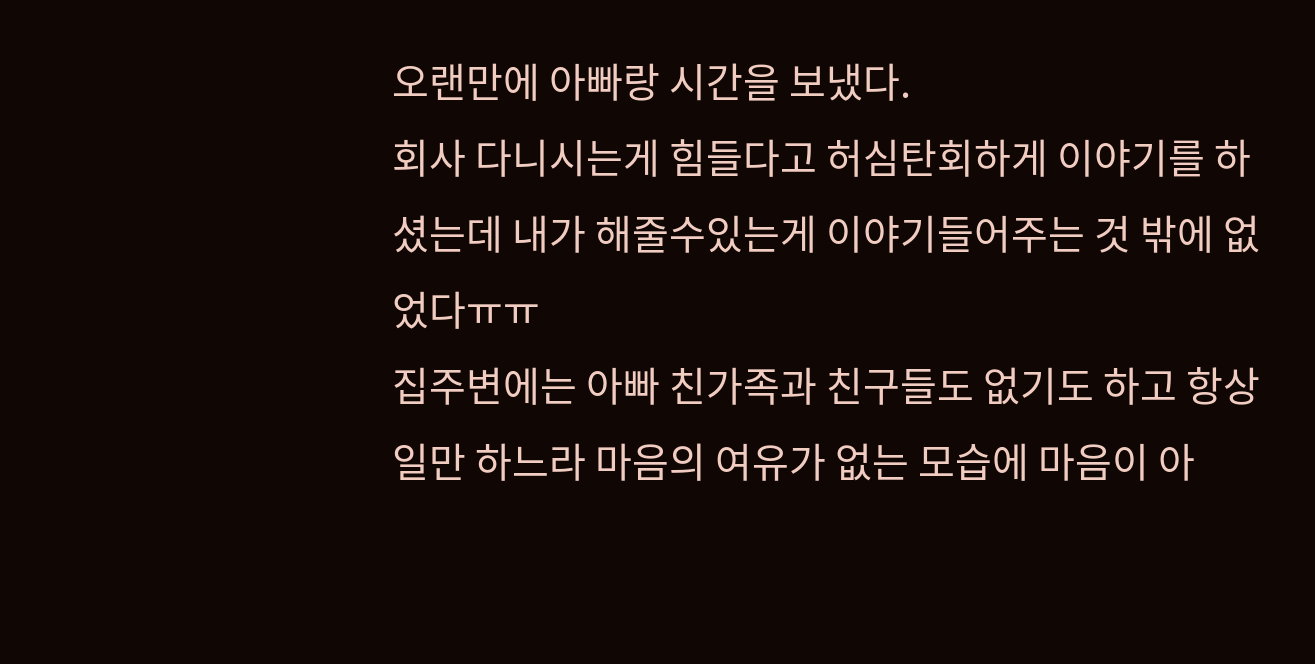오랜만에 아빠랑 시간을 보냈다.
회사 다니시는게 힘들다고 허심탄회하게 이야기를 하셨는데 내가 해줄수있는게 이야기들어주는 것 밖에 없었다ㅠㅠ
집주변에는 아빠 친가족과 친구들도 없기도 하고 항상 일만 하느라 마음의 여유가 없는 모습에 마음이 아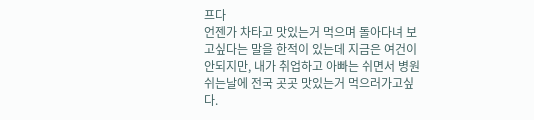프다
언젠가 차타고 맛있는거 먹으며 돌아다녀 보고싶다는 말을 한적이 있는데 지금은 여건이 안되지만, 내가 취업하고 아빠는 쉬면서 병원 쉬는날에 전국 곳곳 맛있는거 먹으러가고싶다.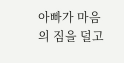아빠가 마음의 짐을 덜고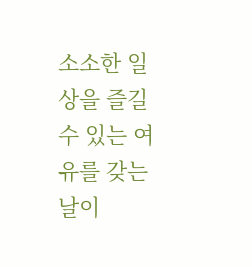소소한 일상을 즐길 수 있는 여유를 갖는 날이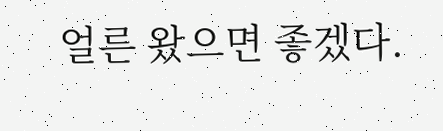얼른 왔으면 좋겠다.